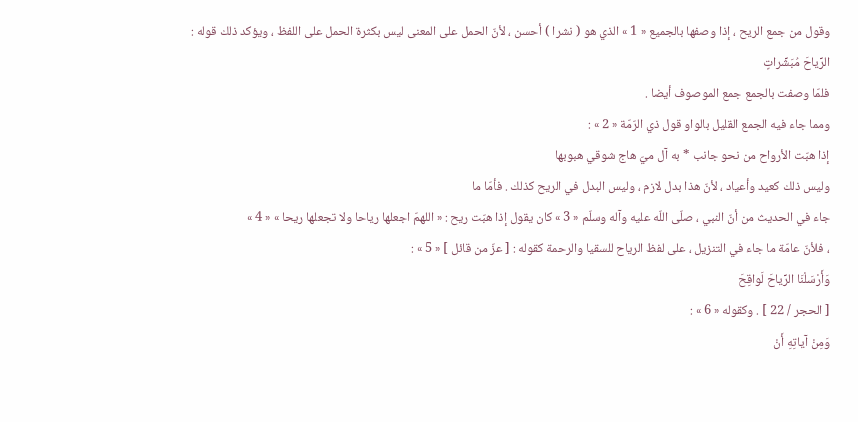وقول من جمع الريح ، إذا وصفها بالجميع « 1 » الذي هو ( نشرا ) أحسن ، لأنّ الحمل على المعنى ليس بكثرة الحمل على اللفظ ، ويؤكد ذلك قوله :
الرِّياحَ مُبَشِّراتٍ
فلمّا وصفت بالجمع جمع الموصوف أيضا .
ومما جاء فيه الجمع القليل بالواو قول ذي الرّمّة « 2 » :
إذا هبّت الأرواح من نحو جانب * به آل ميّ هاج شوقي هبوبها
وليس ذلك كعيد وأعياد ، لأنّ هذا بدل لازم ، وليس البدل في الريح كذلك . فأمّا ما
جاء في الحديث من أنّ النبي ، صلّى اللّه عليه وآله وسلّم « 3 » كان يقول إذا هبّت ريح : « اللهمّ اجعلها رياحا ولا تجعلها ريحا » « 4 »
، فلأنّ عامّة ما جاء في التنزيل ، على لفظ الرياح للسقيا والرحمة كقوله : [ عزّ من قائل ] « 5 » :
وَأَرْسَلْنَا الرِّياحَ لَواقِحَ
[ الحجر / 22 ] . وكقوله « 6 » :
وَمِنْ آياتِهِ أَنْ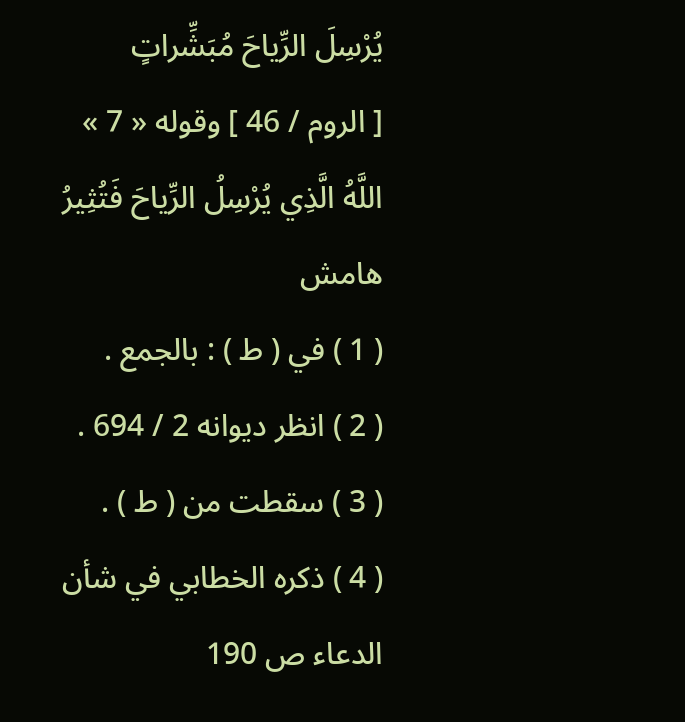يُرْسِلَ الرِّياحَ مُبَشِّراتٍ
[ الروم / 46 ] وقوله « 7 »
اللَّهُ الَّذِي يُرْسِلُ الرِّياحَ فَتُثِيرُ
هامش
( 1 ) في ( ط ) : بالجمع .
( 2 ) انظر ديوانه 2 / 694 .
( 3 ) سقطت من ( ط ) .
( 4 ) ذكره الخطابي في شأن الدعاء ص 190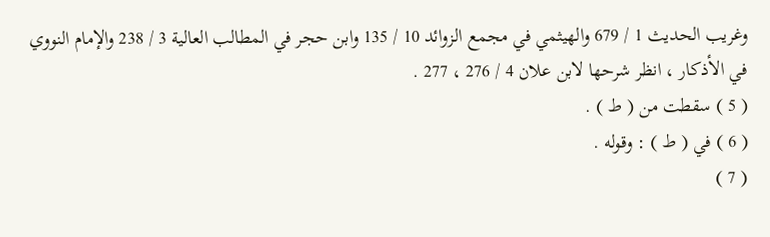وغريب الحديث 1 / 679 والهيثمي في مجمع الزوائد 10 / 135 وابن حجر في المطالب العالية 3 / 238 والإمام النووي في الأذكار ، انظر شرحها لابن علان 4 / 276 ، 277 .
( 5 ) سقطت من ( ط ) .
( 6 ) في ( ط ) : وقوله .
( 7 )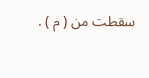سقطت من ( م ) .